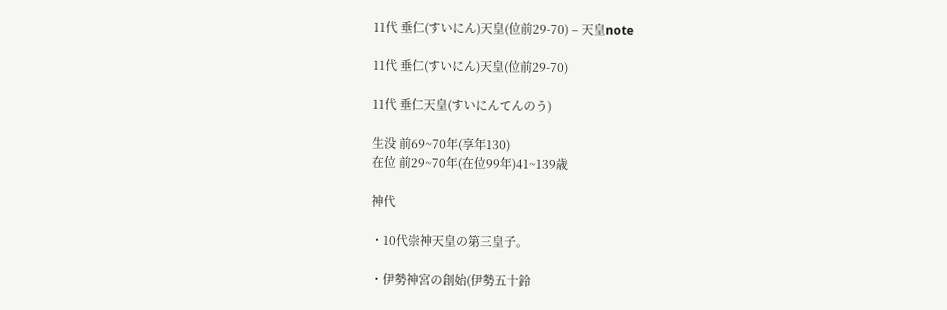11代 垂仁(すいにん)天皇(位前29-70) – 天皇note

11代 垂仁(すいにん)天皇(位前29-70)

11代 垂仁天皇(すいにんてんのう)

生没 前69~70年(享年130)
在位 前29~70年(在位99年)41~139歳

神代

・10代崇神天皇の第三皇子。

・伊勢神宮の創始(伊勢五十鈴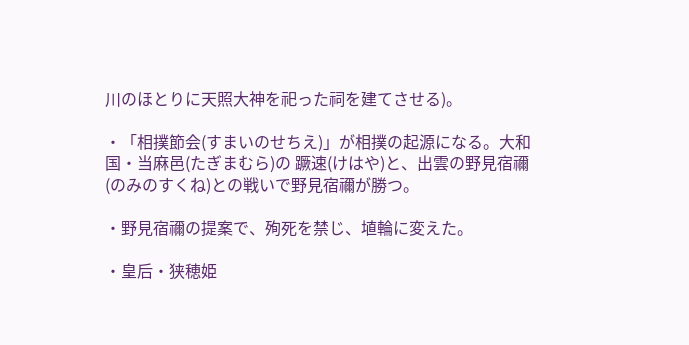川のほとりに天照大神を祀った祠を建てさせる)。

・「相撲節会(すまいのせちえ)」が相撲の起源になる。大和国・当麻邑(たぎまむら)の 蹶速(けはや)と、出雲の野見宿禰(のみのすくね)との戦いで野見宿禰が勝つ。

・野見宿禰の提案で、殉死を禁じ、埴輪に変えた。

・皇后・狭穂姫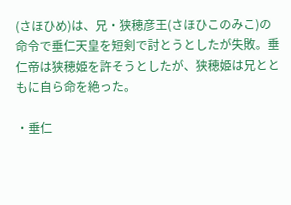(さほひめ)は、兄・狭穂彦王(さほひこのみこ)の命令で垂仁天皇を短剣で討とうとしたが失敗。垂仁帝は狭穂姫を許そうとしたが、狭穂姫は兄とともに自ら命を絶った。

・垂仁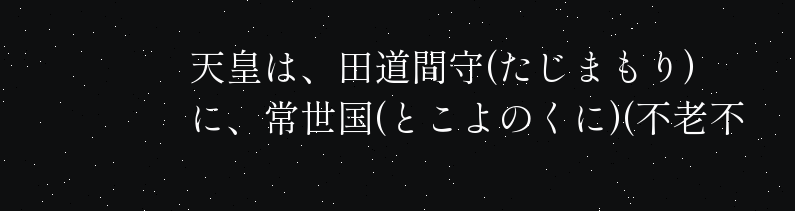天皇は、田道間守(たじまもり)に、常世国(とこよのくに)(不老不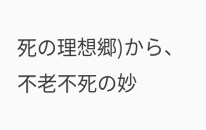死の理想郷)から、不老不死の妙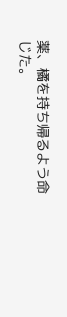薬、橘を持ち帰るよう命じた。